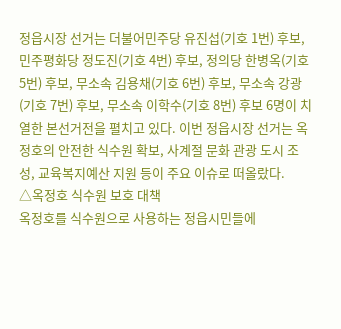정읍시장 선거는 더불어민주당 유진섭(기호 1번) 후보, 민주평화당 정도진(기호 4번) 후보, 정의당 한병옥(기호 5번) 후보, 무소속 김용채(기호 6번) 후보, 무소속 강광(기호 7번) 후보, 무소속 이학수(기호 8번) 후보 6명이 치열한 본선거전을 펼치고 있다. 이번 정읍시장 선거는 옥정호의 안전한 식수원 확보, 사계절 문화 관광 도시 조성, 교육복지예산 지원 등이 주요 이슈로 떠올랐다.
△옥정호 식수원 보호 대책
옥정호를 식수원으로 사용하는 정읍시민들에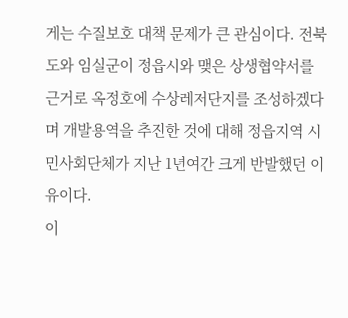게는 수질보호 대책 문제가 큰 관심이다. 전북도와 임실군이 정읍시와 맺은 상생협약서를 근거로 옥정호에 수상레저단지를 조성하겠다며 개발용역을 추진한 것에 대해 정읍지역 시민사회단체가 지난 1년여간 크게 반발했던 이유이다.
이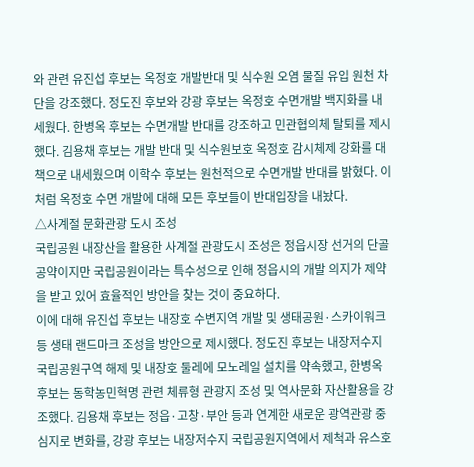와 관련 유진섭 후보는 옥정호 개발반대 및 식수원 오염 물질 유입 원천 차단을 강조했다. 정도진 후보와 강광 후보는 옥정호 수면개발 백지화를 내세웠다. 한병옥 후보는 수면개발 반대를 강조하고 민관협의체 탈퇴를 제시했다. 김용채 후보는 개발 반대 및 식수원보호 옥정호 감시체제 강화를 대책으로 내세웠으며 이학수 후보는 원천적으로 수면개발 반대를 밝혔다. 이처럼 옥정호 수면 개발에 대해 모든 후보들이 반대입장을 내놨다.
△사계절 문화관광 도시 조성
국립공원 내장산을 활용한 사계절 관광도시 조성은 정읍시장 선거의 단골 공약이지만 국립공원이라는 특수성으로 인해 정읍시의 개발 의지가 제약을 받고 있어 효율적인 방안을 찾는 것이 중요하다.
이에 대해 유진섭 후보는 내장호 수변지역 개발 및 생태공원·스카이워크 등 생태 랜드마크 조성을 방안으로 제시했다. 정도진 후보는 내장저수지 국립공원구역 해제 및 내장호 둘레에 모노레일 설치를 약속했고, 한병옥 후보는 동학농민혁명 관련 체류형 관광지 조성 및 역사문화 자산활용을 강조했다. 김용채 후보는 정읍·고창·부안 등과 연계한 새로운 광역관광 중심지로 변화를, 강광 후보는 내장저수지 국립공원지역에서 제척과 유스호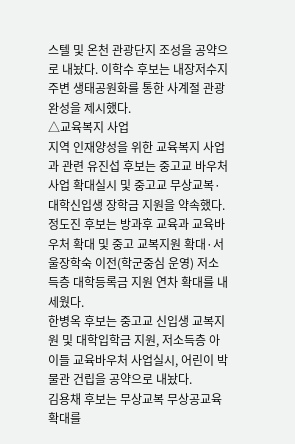스텔 및 온천 관광단지 조성을 공약으로 내놨다. 이학수 후보는 내장저수지 주변 생태공원화를 통한 사계절 관광 완성을 제시했다.
△교육복지 사업
지역 인재양성을 위한 교육복지 사업과 관련 유진섭 후보는 중고교 바우처 사업 확대실시 및 중고교 무상교복·대학신입생 장학금 지원을 약속했다.
정도진 후보는 방과후 교육과 교육바우처 확대 및 중고 교복지원 확대·서울장학숙 이전(학군중심 운영) 저소득층 대학등록금 지원 연차 확대를 내세웠다.
한병옥 후보는 중고교 신입생 교복지원 및 대학입학금 지원, 저소득층 아이들 교육바우처 사업실시, 어린이 박물관 건립을 공약으로 내놨다.
김용채 후보는 무상교복 무상공교육 확대를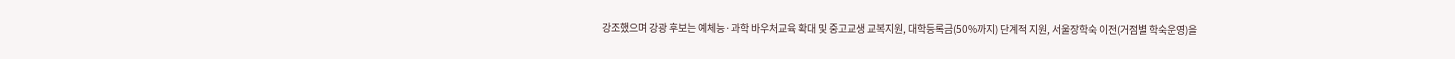강조했으며 강광 후보는 예체능·과학 바우처교육 확대 및 중고교생 교복지원, 대학등록금(50%까지) 단계적 지원, 서울장학숙 이전(거점별 학숙운영)을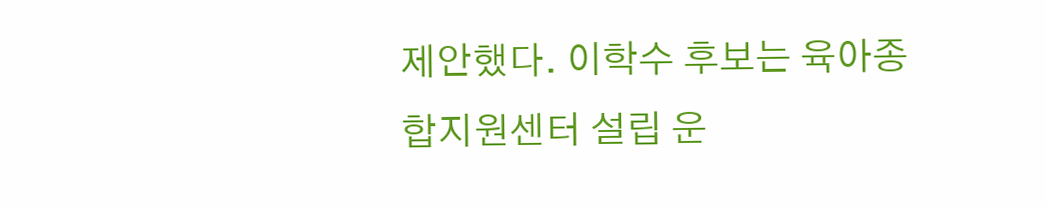제안했다. 이학수 후보는 육아종합지원센터 설립 운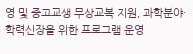영 및 중고교생 무상교복 지원, 과학분야·학력신장을 위한 프로그램 운영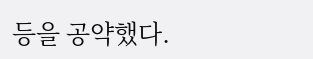등을 공약했다.